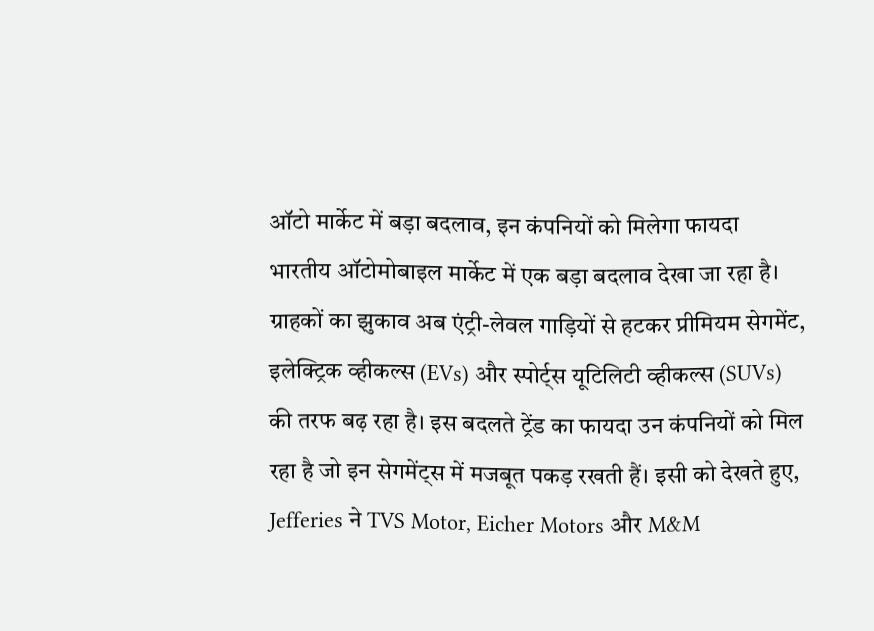ऑटो मार्केट में बड़ा बदलाव, इन कंपनियों को मिलेगा फायदा
भारतीय ऑटोमोबाइल मार्केट में एक बड़ा बदलाव देखा जा रहा है। ग्राहकों का झुकाव अब एंट्री-लेवल गाड़ियों से हटकर प्रीमियम सेगमेंट, इलेक्ट्रिक व्हीकल्स (EVs) और स्पोर्ट्स यूटिलिटी व्हीकल्स (SUVs) की तरफ बढ़ रहा है। इस बदलते ट्रेंड का फायदा उन कंपनियों को मिल रहा है जो इन सेगमेंट्स में मजबूत पकड़ रखती हैं। इसी को देखते हुए, Jefferies ने TVS Motor, Eicher Motors और M&M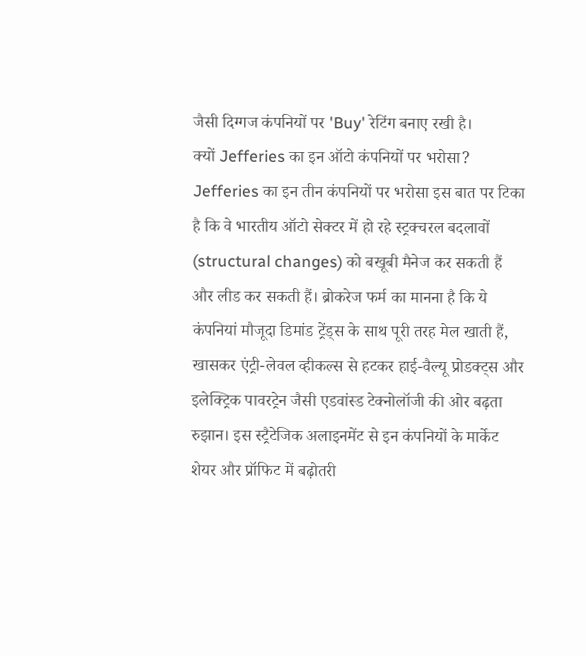जैसी दिग्गज कंपनियों पर 'Buy' रेटिंग बनाए रखी है।
क्यों Jefferies का इन ऑटो कंपनियों पर भरोसा?
Jefferies का इन तीन कंपनियों पर भरोसा इस बात पर टिका है कि वे भारतीय ऑटो सेक्टर में हो रहे स्ट्रक्चरल बदलावों (structural changes) को बखूबी मैनेज कर सकती हैं और लीड कर सकती हैं। ब्रोकरेज फर्म का मानना है कि ये कंपनियां मौजूदा डिमांड ट्रेंड्स के साथ पूरी तरह मेल खाती हैं, खासकर एंट्री-लेवल व्हीकल्स से हटकर हाई-वैल्यू प्रोडक्ट्स और इलेक्ट्रिक पावरट्रेन जैसी एडवांस्ड टेक्नोलॉजी की ओर बढ़ता रुझान। इस स्ट्रैटेजिक अलाइनमेंट से इन कंपनियों के मार्केट शेयर और प्रॉफिट में बढ़ोतरी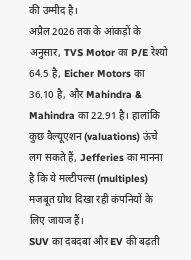की उम्मीद है।
अप्रैल 2026 तक के आंकड़ों के अनुसार, TVS Motor का P/E रेश्यो 64.5 है, Eicher Motors का 36.10 है, और Mahindra & Mahindra का 22.91 है। हालांकि कुछ वैल्यूएशन (valuations) ऊंचे लग सकते हैं, Jefferies का मानना है कि ये मल्टीपल्स (multiples) मजबूत ग्रोथ दिखा रही कंपनियों के लिए जायज हैं।
SUV का दबदबा और EV की बढ़ती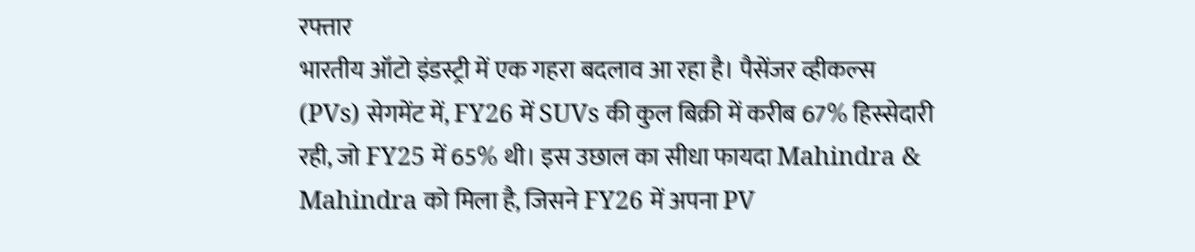रफ्तार
भारतीय ऑटो इंडस्ट्री में एक गहरा बदलाव आ रहा है। पैसेंजर व्हीकल्स (PVs) सेगमेंट में, FY26 में SUVs की कुल बिक्री में करीब 67% हिस्सेदारी रही, जो FY25 में 65% थी। इस उछाल का सीधा फायदा Mahindra & Mahindra को मिला है, जिसने FY26 में अपना PV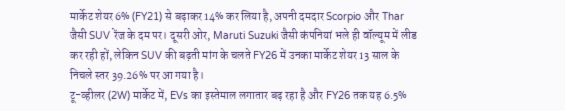मार्केट शेयर 6% (FY21) से बढ़ाकर 14% कर लिया है, अपनी दमदार Scorpio और Thar जैसी SUV रेंज के दम पर। दूसरी ओर, Maruti Suzuki जैसी कंपनियां भले ही वॉल्यूम में लीड कर रही हों, लेकिन SUV की बढ़ती मांग के चलते FY26 में उनका मार्केट शेयर 13 साल के निचले स्तर 39.26% पर आ गया है।
टू-व्हीलर (2W) मार्केट में, EVs का इस्तेमाल लगातार बढ़ रहा है और FY26 तक यह 6.5%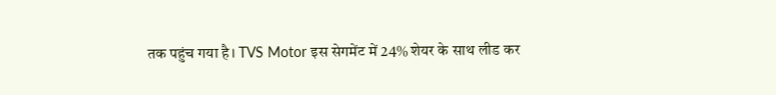तक पहुंच गया है। TVS Motor इस सेगमेंट में 24% शेयर के साथ लीड कर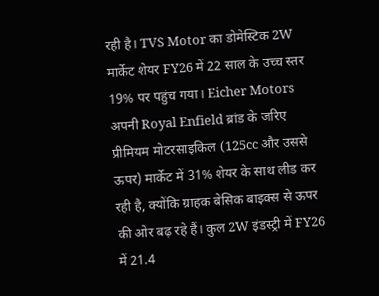रही है। TVS Motor का डोमेस्टिक 2W मार्केट शेयर FY26 में 22 साल के उच्च स्तर 19% पर पहुंच गया। Eicher Motors अपनी Royal Enfield ब्रांड के जरिए प्रीमियम मोटरसाइकिल (125cc और उससे ऊपर) मार्केट में 31% शेयर के साथ लीड कर रही है, क्योंकि ग्राहक बेसिक बाइक्स से ऊपर की ओर बढ़ रहे हैं। कुल 2W इंडस्ट्री में FY26 में 21.4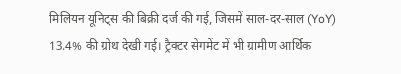मिलियन यूनिट्स की बिक्री दर्ज की गई, जिसमें साल-दर-साल (YoY) 13.4% की ग्रोथ देखी गई। ट्रैक्टर सेगमेंट में भी ग्रामीण आर्थिक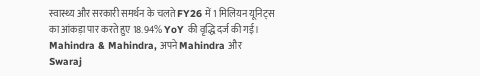स्वास्थ्य और सरकारी समर्थन के चलते FY26 में 1 मिलियन यूनिट्स का आंकड़ा पार करते हुए 18.94% YoY की वृद्धि दर्ज की गई। Mahindra & Mahindra, अपने Mahindra और Swaraj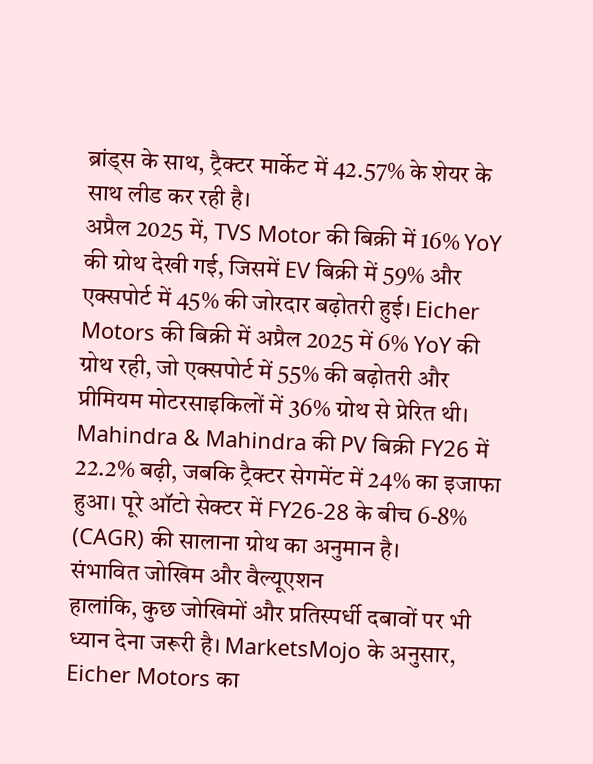ब्रांड्स के साथ, ट्रैक्टर मार्केट में 42.57% के शेयर के साथ लीड कर रही है।
अप्रैल 2025 में, TVS Motor की बिक्री में 16% YoY की ग्रोथ देखी गई, जिसमें EV बिक्री में 59% और एक्सपोर्ट में 45% की जोरदार बढ़ोतरी हुई। Eicher Motors की बिक्री में अप्रैल 2025 में 6% YoY की ग्रोथ रही, जो एक्सपोर्ट में 55% की बढ़ोतरी और प्रीमियम मोटरसाइकिलों में 36% ग्रोथ से प्रेरित थी। Mahindra & Mahindra की PV बिक्री FY26 में 22.2% बढ़ी, जबकि ट्रैक्टर सेगमेंट में 24% का इजाफा हुआ। पूरे ऑटो सेक्टर में FY26-28 के बीच 6-8% (CAGR) की सालाना ग्रोथ का अनुमान है।
संभावित जोखिम और वैल्यूएशन
हालांकि, कुछ जोखिमों और प्रतिस्पर्धी दबावों पर भी ध्यान देना जरूरी है। MarketsMojo के अनुसार, Eicher Motors का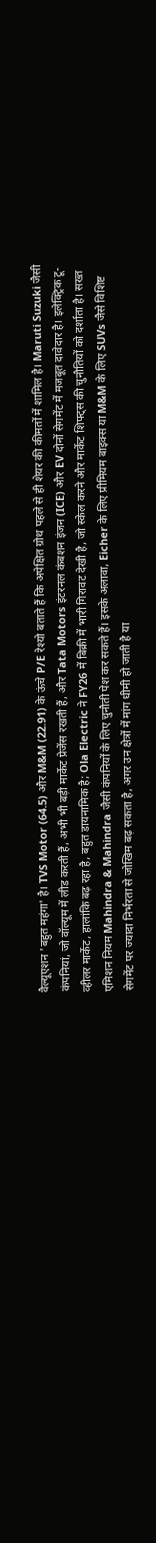वैल्यूएशन 'बहुत महंगा' है। TVS Motor (64.5) और M&M (22.91) के ऊंचे P/E रेश्यो बताते हैं कि अपेक्षित ग्रोथ पहले से ही शेयर की कीमतों में शामिल है। Maruti Suzuki जैसी कंपनियां, जो वॉल्यूम में लीड करती हैं, अभी भी बड़ी मार्केट प्रेजेंस रखती हैं, और Tata Motors इंटरनल कंबशन इंजन (ICE) और EV दोनों सेगमेंट में मजबूत दावेदार है। इलेक्ट्रिक टू-व्हीलर मार्केट, हालांकि बढ़ रहा है, बहुत डायनामिक है; Ola Electric ने FY26 में बिक्री में भारी गिरावट देखी है, जो स्केल करने और मार्केट शिफ्ट्स की चुनौतियों को दर्शाता है। सख्त एमिशन नियम Mahindra & Mahindra जैसी कंपनियों के लिए चुनौती पेश कर सकते हैं। इसके अलावा, Eicher के लिए प्रीमियम बाइक्स या M&M के लिए SUVs जैसे विशिष्ट सेगमेंट पर ज्यादा निर्भरता से जोखिम बढ़ सकता है, अगर उन क्षेत्रों में मांग धीमी हो जाती है या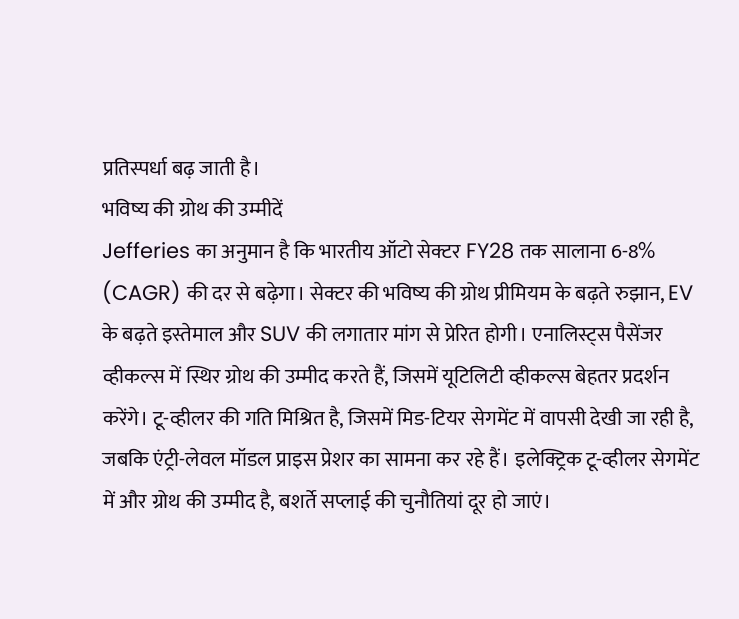प्रतिस्पर्धा बढ़ जाती है।
भविष्य की ग्रोथ की उम्मीदें
Jefferies का अनुमान है कि भारतीय ऑटो सेक्टर FY28 तक सालाना 6-8% (CAGR) की दर से बढ़ेगा। सेक्टर की भविष्य की ग्रोथ प्रीमियम के बढ़ते रुझान, EV के बढ़ते इस्तेमाल और SUV की लगातार मांग से प्रेरित होगी। एनालिस्ट्स पैसेंजर व्हीकल्स में स्थिर ग्रोथ की उम्मीद करते हैं, जिसमें यूटिलिटी व्हीकल्स बेहतर प्रदर्शन करेंगे। टू-व्हीलर की गति मिश्रित है, जिसमें मिड-टियर सेगमेंट में वापसी देखी जा रही है, जबकि एंट्री-लेवल मॉडल प्राइस प्रेशर का सामना कर रहे हैं। इलेक्ट्रिक टू-व्हीलर सेगमेंट में और ग्रोथ की उम्मीद है, बशर्ते सप्लाई की चुनौतियां दूर हो जाएं।